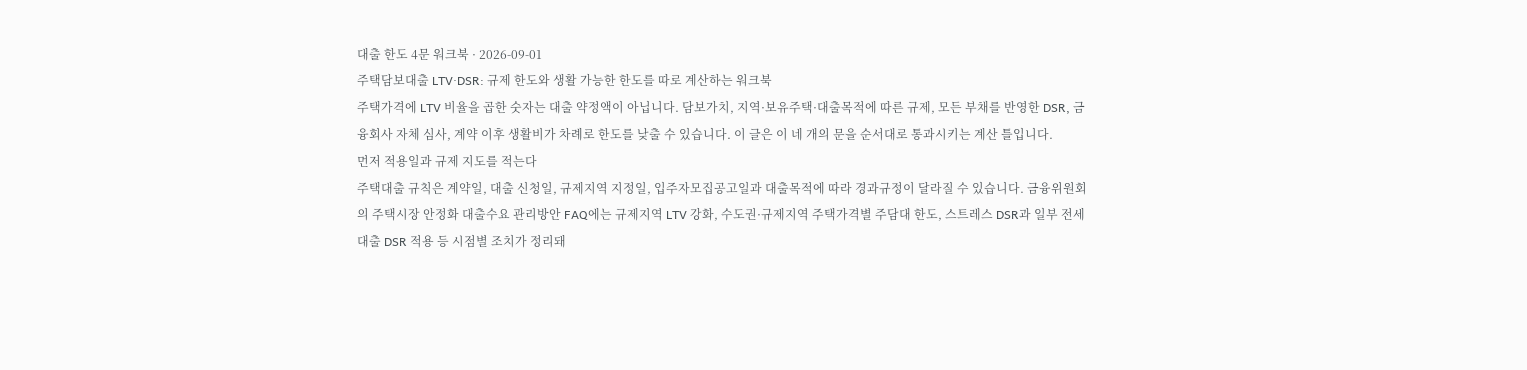대출 한도 4문 워크북 · 2026-09-01
주택담보대출 LTV·DSR: 규제 한도와 생활 가능한 한도를 따로 계산하는 워크북
주택가격에 LTV 비율을 곱한 숫자는 대출 약정액이 아닙니다. 담보가치, 지역·보유주택·대출목적에 따른 규제, 모든 부채를 반영한 DSR, 금융회사 자체 심사, 계약 이후 생활비가 차례로 한도를 낮출 수 있습니다. 이 글은 이 네 개의 문을 순서대로 통과시키는 계산 틀입니다.
먼저 적용일과 규제 지도를 적는다
주택대출 규칙은 계약일, 대출 신청일, 규제지역 지정일, 입주자모집공고일과 대출목적에 따라 경과규정이 달라질 수 있습니다. 금융위원회의 주택시장 안정화 대출수요 관리방안 FAQ에는 규제지역 LTV 강화, 수도권·규제지역 주택가격별 주담대 한도, 스트레스 DSR과 일부 전세대출 DSR 적용 등 시점별 조치가 정리돼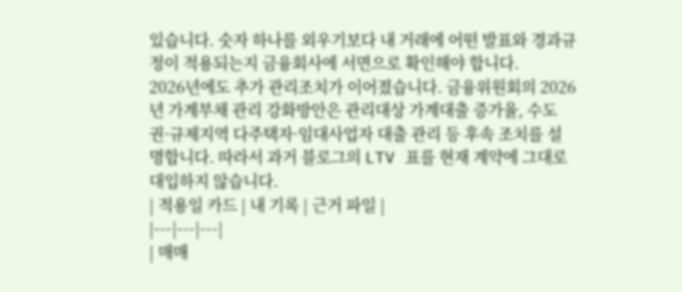있습니다. 숫자 하나를 외우기보다 내 거래에 어떤 발표와 경과규정이 적용되는지 금융회사에 서면으로 확인해야 합니다.
2026년에도 추가 관리조치가 이어졌습니다. 금융위원회의 2026년 가계부채 관리 강화방안은 관리대상 가계대출 증가율, 수도권·규제지역 다주택자·임대사업자 대출 관리 등 후속 조치를 설명합니다. 따라서 과거 블로그의 LTV 표를 현재 계약에 그대로 대입하지 않습니다.
| 적용일 카드 | 내 기록 | 근거 파일 |
|---|---|---|
| 매매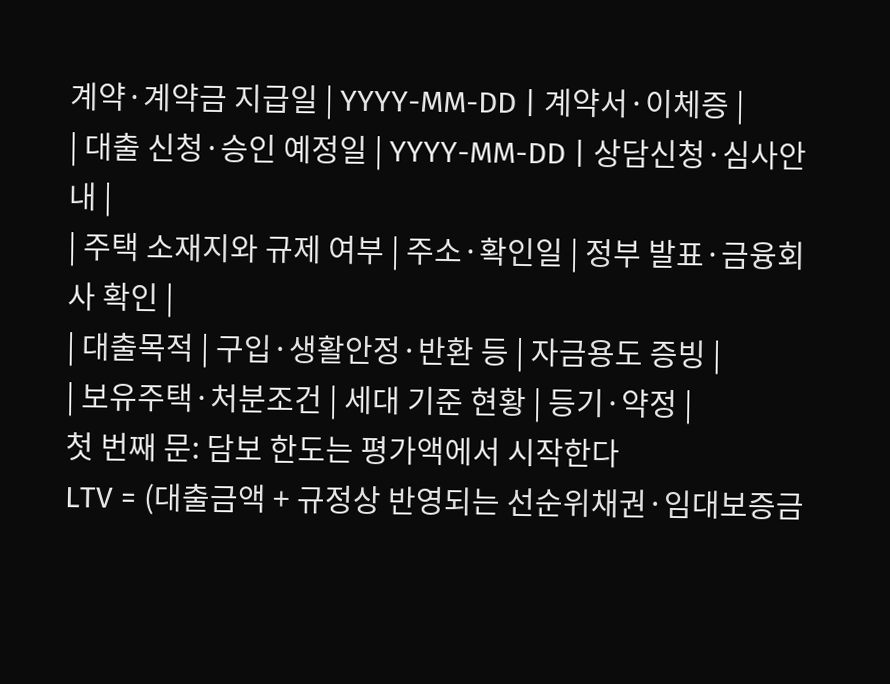계약·계약금 지급일 | YYYY-MM-DD | 계약서·이체증 |
| 대출 신청·승인 예정일 | YYYY-MM-DD | 상담신청·심사안내 |
| 주택 소재지와 규제 여부 | 주소·확인일 | 정부 발표·금융회사 확인 |
| 대출목적 | 구입·생활안정·반환 등 | 자금용도 증빙 |
| 보유주택·처분조건 | 세대 기준 현황 | 등기·약정 |
첫 번째 문: 담보 한도는 평가액에서 시작한다
LTV = (대출금액 + 규정상 반영되는 선순위채권·임대보증금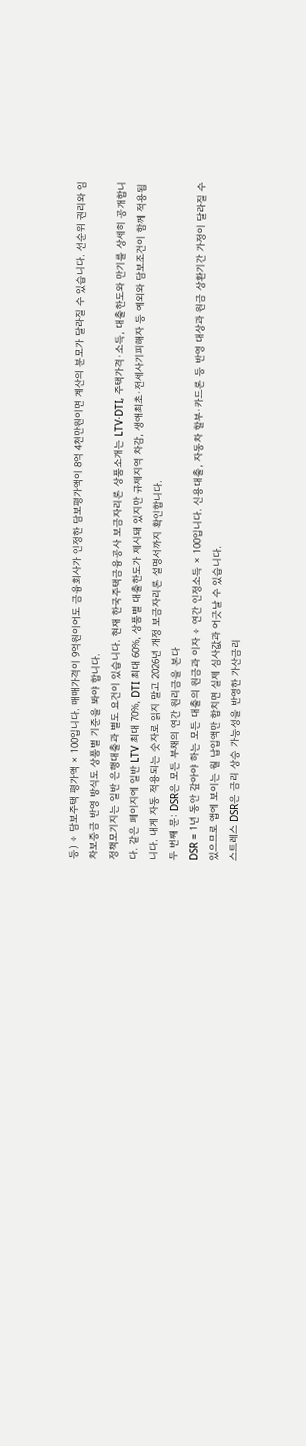등) ÷ 담보주택 평가액 × 100입니다. 매매가격이 9억원이어도 금융회사가 인정한 담보평가액이 8억 4천만원이면 계산의 분모가 달라질 수 있습니다. 선순위 권리와 임차보증금 반영 방식도 상품별 기준을 봐야 합니다.
정책모기지는 일반 은행대출과 별도 요건이 있습니다. 현재 한국주택금융공사 보금자리론 상품소개는 LTV·DTI, 주택가격·소득, 대출한도와 만기를 상세히 공개합니다. 같은 페이지에 일반 LTV 최대 70%, DTI 최대 60%, 상품별 대출한도가 제시돼 있지만 규제지역 차감, 생애최초·전세사기피해자 등 예외와 담보조건이 함께 적용됩니다. 내게 자동 적용되는 숫자로 읽지 말고 2026년 개정 보금자리론 설명서까지 확인합니다.
두 번째 문: DSR은 모든 부채의 연간 원리금을 본다
DSR = 1년 동안 갚아야 하는 모든 대출의 원금과 이자 ÷ 연간 인정소득 × 100입니다. 신용대출, 자동차 할부·카드론 등 반영 대상과 원금 상환기간 가정이 달라질 수 있으므로 앱에 보이는 월 납입액만 합치면 실제 심사값과 어긋날 수 있습니다.
스트레스 DSR은 금리 상승 가능성을 반영한 가산금리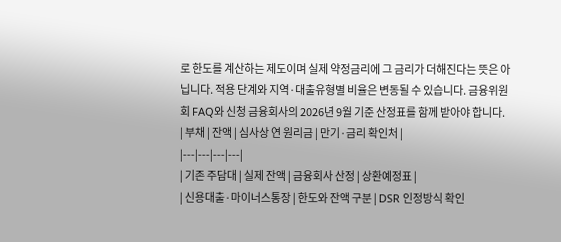로 한도를 계산하는 제도이며 실제 약정금리에 그 금리가 더해진다는 뜻은 아닙니다. 적용 단계와 지역·대출유형별 비율은 변동될 수 있습니다. 금융위원회 FAQ와 신청 금융회사의 2026년 9월 기준 산정표를 함께 받아야 합니다.
| 부채 | 잔액 | 심사상 연 원리금 | 만기·금리 확인처 |
|---|---|---|---|
| 기존 주담대 | 실제 잔액 | 금융회사 산정 | 상환예정표 |
| 신용대출·마이너스통장 | 한도와 잔액 구분 | DSR 인정방식 확인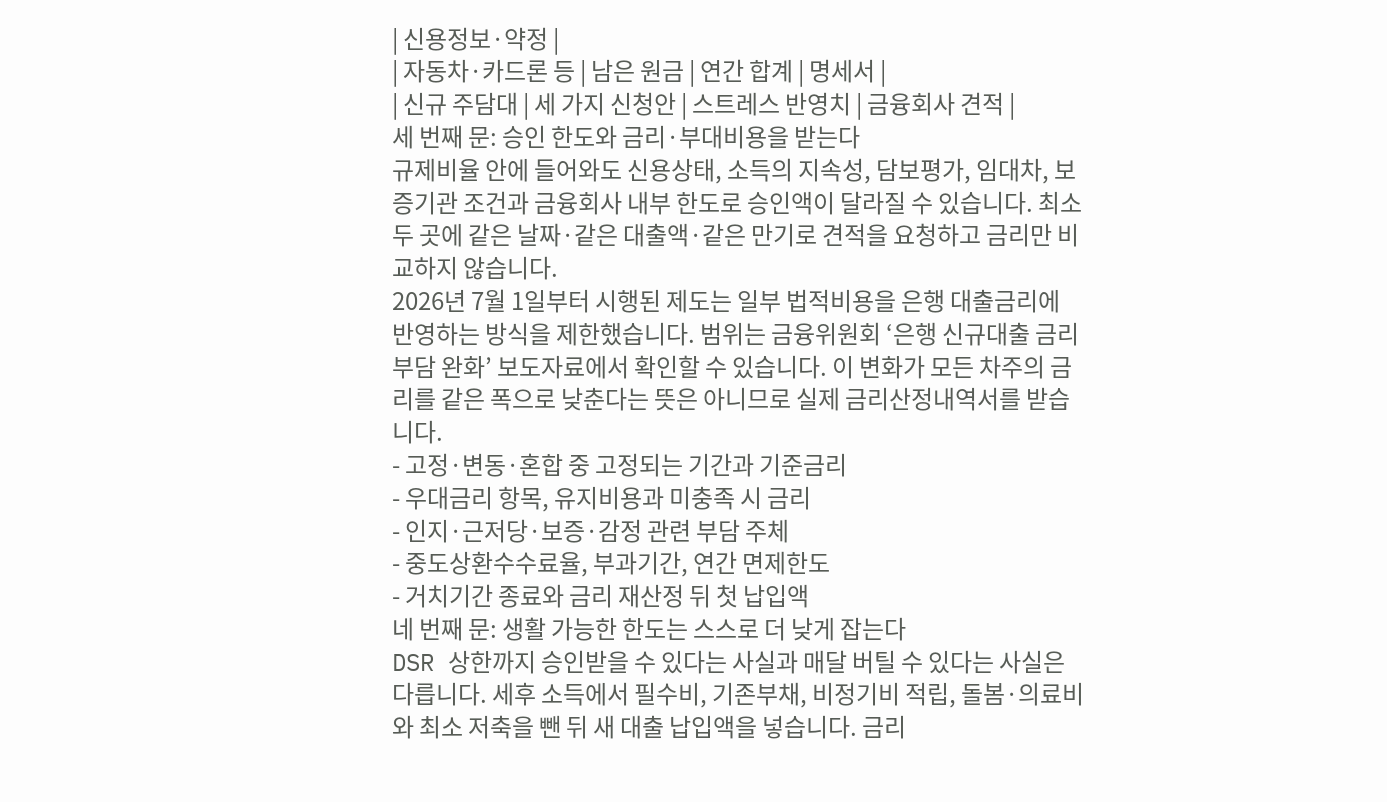| 신용정보·약정 |
| 자동차·카드론 등 | 남은 원금 | 연간 합계 | 명세서 |
| 신규 주담대 | 세 가지 신청안 | 스트레스 반영치 | 금융회사 견적 |
세 번째 문: 승인 한도와 금리·부대비용을 받는다
규제비율 안에 들어와도 신용상태, 소득의 지속성, 담보평가, 임대차, 보증기관 조건과 금융회사 내부 한도로 승인액이 달라질 수 있습니다. 최소 두 곳에 같은 날짜·같은 대출액·같은 만기로 견적을 요청하고 금리만 비교하지 않습니다.
2026년 7월 1일부터 시행된 제도는 일부 법적비용을 은행 대출금리에 반영하는 방식을 제한했습니다. 범위는 금융위원회 ‘은행 신규대출 금리부담 완화’ 보도자료에서 확인할 수 있습니다. 이 변화가 모든 차주의 금리를 같은 폭으로 낮춘다는 뜻은 아니므로 실제 금리산정내역서를 받습니다.
- 고정·변동·혼합 중 고정되는 기간과 기준금리
- 우대금리 항목, 유지비용과 미충족 시 금리
- 인지·근저당·보증·감정 관련 부담 주체
- 중도상환수수료율, 부과기간, 연간 면제한도
- 거치기간 종료와 금리 재산정 뒤 첫 납입액
네 번째 문: 생활 가능한 한도는 스스로 더 낮게 잡는다
DSR 상한까지 승인받을 수 있다는 사실과 매달 버틸 수 있다는 사실은 다릅니다. 세후 소득에서 필수비, 기존부채, 비정기비 적립, 돌봄·의료비와 최소 저축을 뺀 뒤 새 대출 납입액을 넣습니다. 금리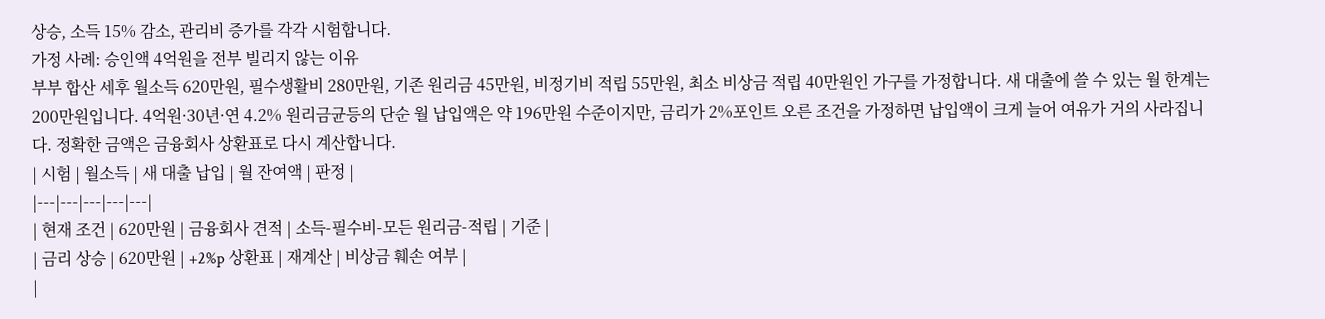상승, 소득 15% 감소, 관리비 증가를 각각 시험합니다.
가정 사례: 승인액 4억원을 전부 빌리지 않는 이유
부부 합산 세후 월소득 620만원, 필수생활비 280만원, 기존 원리금 45만원, 비정기비 적립 55만원, 최소 비상금 적립 40만원인 가구를 가정합니다. 새 대출에 쓸 수 있는 월 한계는 200만원입니다. 4억원·30년·연 4.2% 원리금균등의 단순 월 납입액은 약 196만원 수준이지만, 금리가 2%포인트 오른 조건을 가정하면 납입액이 크게 늘어 여유가 거의 사라집니다. 정확한 금액은 금융회사 상환표로 다시 계산합니다.
| 시험 | 월소득 | 새 대출 납입 | 월 잔여액 | 판정 |
|---|---|---|---|---|
| 현재 조건 | 620만원 | 금융회사 견적 | 소득-필수비-모든 원리금-적립 | 기준 |
| 금리 상승 | 620만원 | +2%p 상환표 | 재계산 | 비상금 훼손 여부 |
|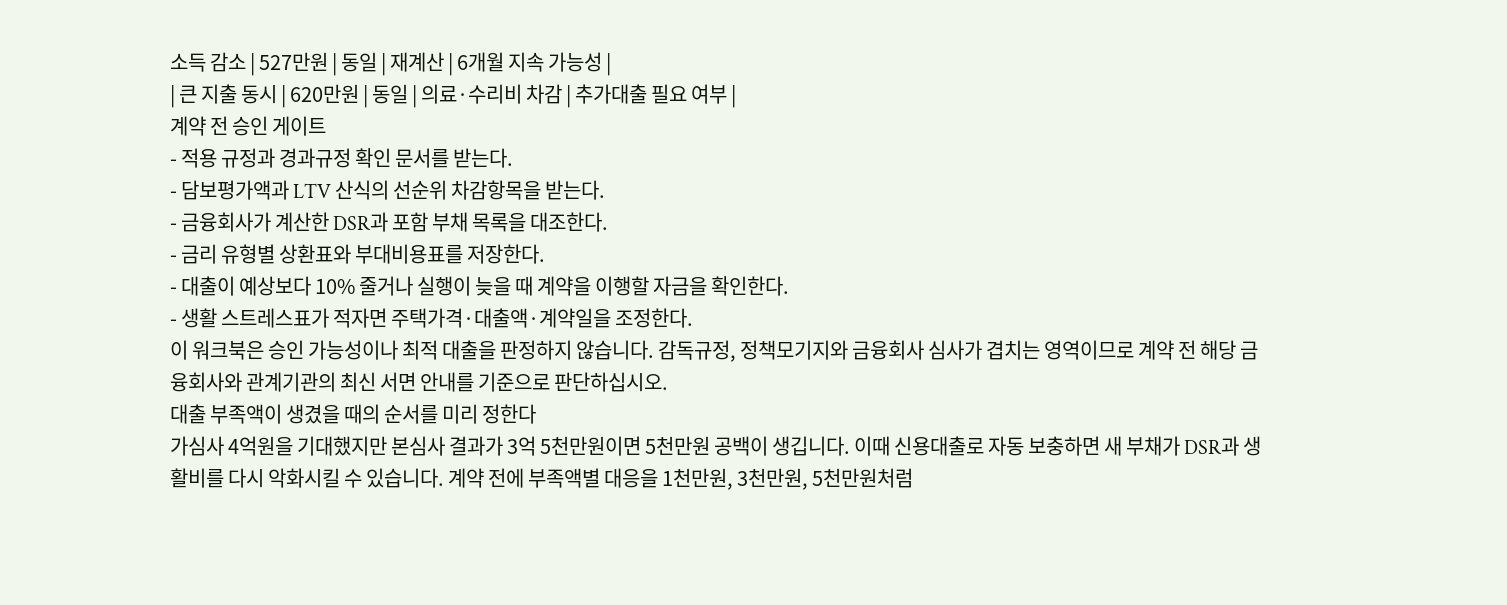소득 감소 | 527만원 | 동일 | 재계산 | 6개월 지속 가능성 |
| 큰 지출 동시 | 620만원 | 동일 | 의료·수리비 차감 | 추가대출 필요 여부 |
계약 전 승인 게이트
- 적용 규정과 경과규정 확인 문서를 받는다.
- 담보평가액과 LTV 산식의 선순위 차감항목을 받는다.
- 금융회사가 계산한 DSR과 포함 부채 목록을 대조한다.
- 금리 유형별 상환표와 부대비용표를 저장한다.
- 대출이 예상보다 10% 줄거나 실행이 늦을 때 계약을 이행할 자금을 확인한다.
- 생활 스트레스표가 적자면 주택가격·대출액·계약일을 조정한다.
이 워크북은 승인 가능성이나 최적 대출을 판정하지 않습니다. 감독규정, 정책모기지와 금융회사 심사가 겹치는 영역이므로 계약 전 해당 금융회사와 관계기관의 최신 서면 안내를 기준으로 판단하십시오.
대출 부족액이 생겼을 때의 순서를 미리 정한다
가심사 4억원을 기대했지만 본심사 결과가 3억 5천만원이면 5천만원 공백이 생깁니다. 이때 신용대출로 자동 보충하면 새 부채가 DSR과 생활비를 다시 악화시킬 수 있습니다. 계약 전에 부족액별 대응을 1천만원, 3천만원, 5천만원처럼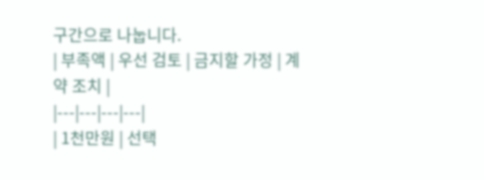구간으로 나눕니다.
| 부족액 | 우선 검토 | 금지할 가정 | 계약 조치 |
|---|---|---|---|
| 1천만원 | 선택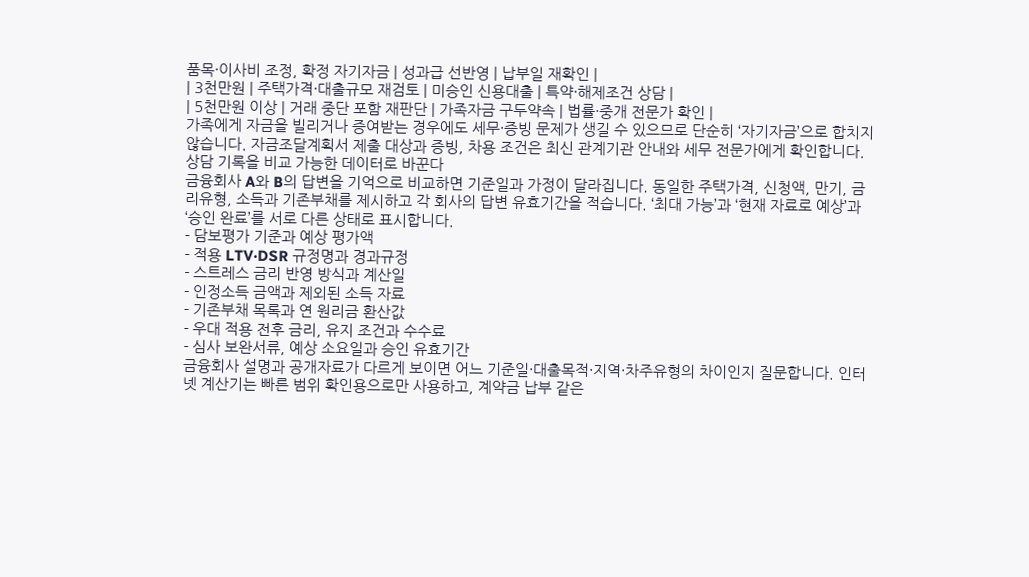품목·이사비 조정, 확정 자기자금 | 성과급 선반영 | 납부일 재확인 |
| 3천만원 | 주택가격·대출규모 재검토 | 미승인 신용대출 | 특약·해제조건 상담 |
| 5천만원 이상 | 거래 중단 포함 재판단 | 가족자금 구두약속 | 법률·중개 전문가 확인 |
가족에게 자금을 빌리거나 증여받는 경우에도 세무·증빙 문제가 생길 수 있으므로 단순히 ‘자기자금’으로 합치지 않습니다. 자금조달계획서 제출 대상과 증빙, 차용 조건은 최신 관계기관 안내와 세무 전문가에게 확인합니다.
상담 기록을 비교 가능한 데이터로 바꾼다
금융회사 A와 B의 답변을 기억으로 비교하면 기준일과 가정이 달라집니다. 동일한 주택가격, 신청액, 만기, 금리유형, 소득과 기존부채를 제시하고 각 회사의 답변 유효기간을 적습니다. ‘최대 가능’과 ‘현재 자료로 예상’과 ‘승인 완료’를 서로 다른 상태로 표시합니다.
- 담보평가 기준과 예상 평가액
- 적용 LTV·DSR 규정명과 경과규정
- 스트레스 금리 반영 방식과 계산일
- 인정소득 금액과 제외된 소득 자료
- 기존부채 목록과 연 원리금 환산값
- 우대 적용 전후 금리, 유지 조건과 수수료
- 심사 보완서류, 예상 소요일과 승인 유효기간
금융회사 설명과 공개자료가 다르게 보이면 어느 기준일·대출목적·지역·차주유형의 차이인지 질문합니다. 인터넷 계산기는 빠른 범위 확인용으로만 사용하고, 계약금 납부 같은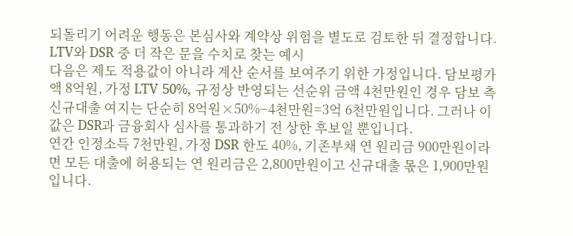되돌리기 어려운 행동은 본심사와 계약상 위험을 별도로 검토한 뒤 결정합니다.
LTV와 DSR 중 더 작은 문을 수치로 찾는 예시
다음은 제도 적용값이 아니라 계산 순서를 보여주기 위한 가정입니다. 담보평가액 8억원, 가정 LTV 50%, 규정상 반영되는 선순위 금액 4천만원인 경우 담보 측 신규대출 여지는 단순히 8억원×50%−4천만원=3억 6천만원입니다. 그러나 이 값은 DSR과 금융회사 심사를 통과하기 전 상한 후보일 뿐입니다.
연간 인정소득 7천만원, 가정 DSR 한도 40%, 기존부채 연 원리금 900만원이라면 모든 대출에 허용되는 연 원리금은 2,800만원이고 신규대출 몫은 1,900만원입니다.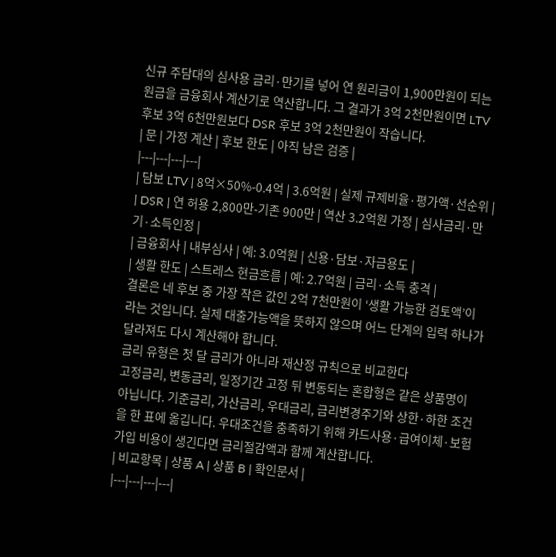신규 주담대의 심사용 금리·만기를 넣어 연 원리금이 1,900만원이 되는 원금을 금융회사 계산기로 역산합니다. 그 결과가 3억 2천만원이면 LTV 후보 3억 6천만원보다 DSR 후보 3억 2천만원이 작습니다.
| 문 | 가정 계산 | 후보 한도 | 아직 남은 검증 |
|---|---|---|---|
| 담보 LTV | 8억×50%-0.4억 | 3.6억원 | 실제 규제비율·평가액·선순위 |
| DSR | 연 허용 2,800만-기존 900만 | 역산 3.2억원 가정 | 심사금리·만기·소득인정 |
| 금융회사 | 내부심사 | 예: 3.0억원 | 신용·담보·자금용도 |
| 생활 한도 | 스트레스 현금흐름 | 예: 2.7억원 | 금리·소득 충격 |
결론은 네 후보 중 가장 작은 값인 2억 7천만원이 ‘생활 가능한 검토액’이라는 것입니다. 실제 대출가능액을 뜻하지 않으며 어느 단계의 입력 하나가 달라져도 다시 계산해야 합니다.
금리 유형은 첫 달 금리가 아니라 재산정 규칙으로 비교한다
고정금리, 변동금리, 일정기간 고정 뒤 변동되는 혼합형은 같은 상품명이 아닙니다. 기준금리, 가산금리, 우대금리, 금리변경주기와 상한·하한 조건을 한 표에 옮깁니다. 우대조건을 충족하기 위해 카드사용·급여이체·보험가입 비용이 생긴다면 금리절감액과 함께 계산합니다.
| 비교항목 | 상품 A | 상품 B | 확인문서 |
|---|---|---|---|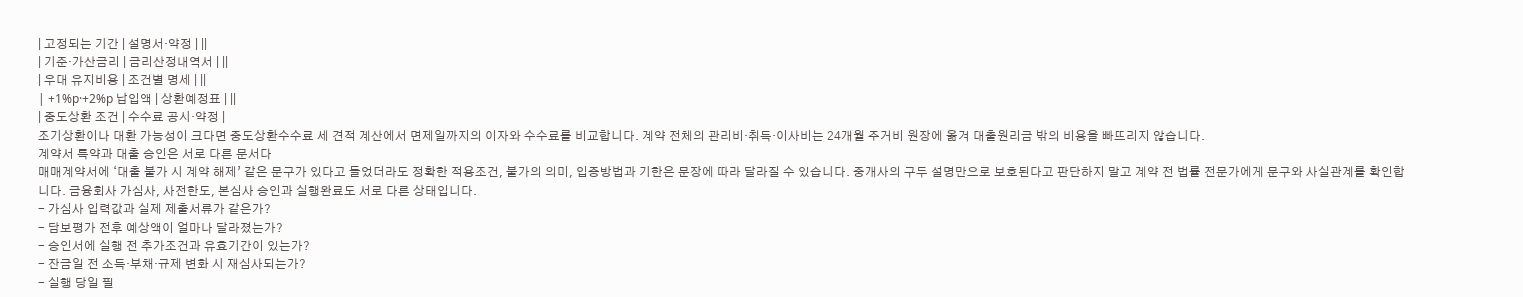| 고정되는 기간 | 설명서·약정 | ||
| 기준·가산금리 | 금리산정내역서 | ||
| 우대 유지비용 | 조건별 명세 | ||
| +1%p·+2%p 납입액 | 상환예정표 | ||
| 중도상환 조건 | 수수료 공시·약정 |
조기상환이나 대환 가능성이 크다면 중도상환수수료 세 견적 계산에서 면제일까지의 이자와 수수료를 비교합니다. 계약 전체의 관리비·취득·이사비는 24개월 주거비 원장에 옮겨 대출원리금 밖의 비용을 빠뜨리지 않습니다.
계약서 특약과 대출 승인은 서로 다른 문서다
매매계약서에 ‘대출 불가 시 계약 해제’ 같은 문구가 있다고 들었더라도 정확한 적용조건, 불가의 의미, 입증방법과 기한은 문장에 따라 달라질 수 있습니다. 중개사의 구두 설명만으로 보호된다고 판단하지 말고 계약 전 법률 전문가에게 문구와 사실관계를 확인합니다. 금융회사 가심사, 사전한도, 본심사 승인과 실행완료도 서로 다른 상태입니다.
- 가심사 입력값과 실제 제출서류가 같은가?
- 담보평가 전후 예상액이 얼마나 달라졌는가?
- 승인서에 실행 전 추가조건과 유효기간이 있는가?
- 잔금일 전 소득·부채·규제 변화 시 재심사되는가?
- 실행 당일 필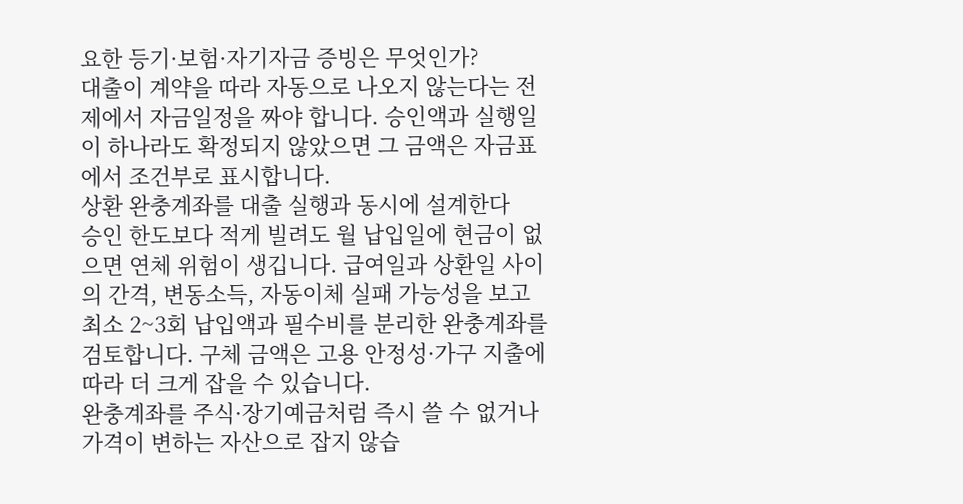요한 등기·보험·자기자금 증빙은 무엇인가?
대출이 계약을 따라 자동으로 나오지 않는다는 전제에서 자금일정을 짜야 합니다. 승인액과 실행일이 하나라도 확정되지 않았으면 그 금액은 자금표에서 조건부로 표시합니다.
상환 완충계좌를 대출 실행과 동시에 설계한다
승인 한도보다 적게 빌려도 월 납입일에 현금이 없으면 연체 위험이 생깁니다. 급여일과 상환일 사이의 간격, 변동소득, 자동이체 실패 가능성을 보고 최소 2~3회 납입액과 필수비를 분리한 완충계좌를 검토합니다. 구체 금액은 고용 안정성·가구 지출에 따라 더 크게 잡을 수 있습니다.
완충계좌를 주식·장기예금처럼 즉시 쓸 수 없거나 가격이 변하는 자산으로 잡지 않습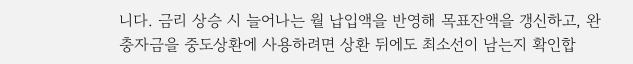니다. 금리 상승 시 늘어나는 월 납입액을 반영해 목표잔액을 갱신하고, 완충자금을 중도상환에 사용하려면 상환 뒤에도 최소선이 남는지 확인합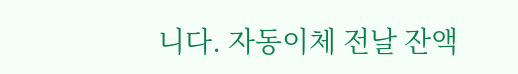니다. 자동이체 전날 잔액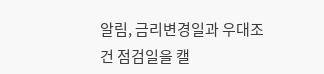알림, 금리변경일과 우대조건 점검일을 캘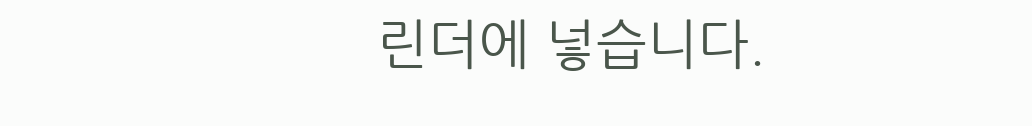린더에 넣습니다.